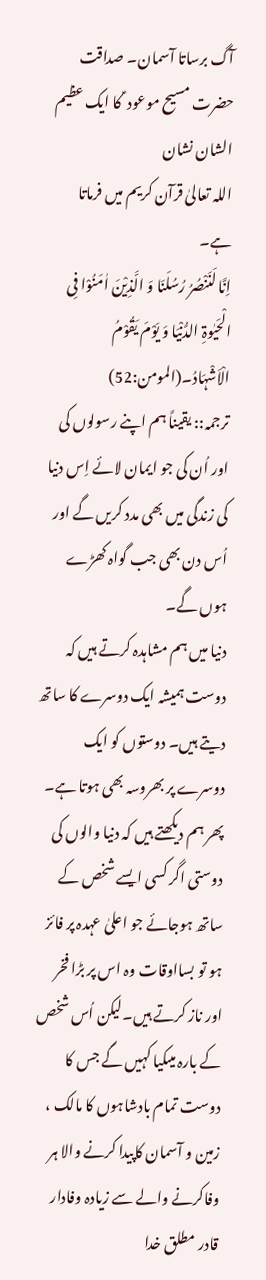آگ برساتا آسمان۔ صداقت حضرت مسیح موعود ؑ کا ایک عظیم الشان نشان
اللہ تعالیٰ قرآن کریم میں فرماتا ہے۔
اِنَّا لَنَنْصُرُ رُسُلَنَا وَ الَّذِیْنَ اٰمَنُوْا فِی الْحَیٰوۃِ الدُّنْیَا وَ یَوْمَ یَقُوْمُ الْاَشْہَادُ۔(المومن:52)
ترجمہ:: یقیناً ہم اپنے رسولوں کی اور اُن کی جو ایمان لائے اِس دنیا کی زندگی میں بھی مدد کریں گے اور اُس دن بھی جب گواہ کھڑے ہوں گے۔
دنیا میں ہم مشاہدہ کرتے ہیں کہ دوست ہمیشہ ایک دوسرے کا ساتھ دیتے ہیں۔ دوستوں کو ایک دوسرے پر بھروسہ بھی ہوتا ہے۔ پھر ہم دیکھتے ہیں کہ دنیا والوں کی دوستی اگر کسی ایسے شخص کے ساتھ ہوجائے جو اعلیٰ عہدہ پر فائز ہو تو بسااوقات وہ اس پر بڑا فخر اور ناز کرتے ہیں۔لیکن اُس شخص کے بارہ میںکیا کہیں گے جس کا دوست تمام بادشاہوں کا مالک ، زمین و آسمان کاپیدا کرنے والا ہر وفاکرنے والے سے زیادہ وفادار قادر مطلق خدا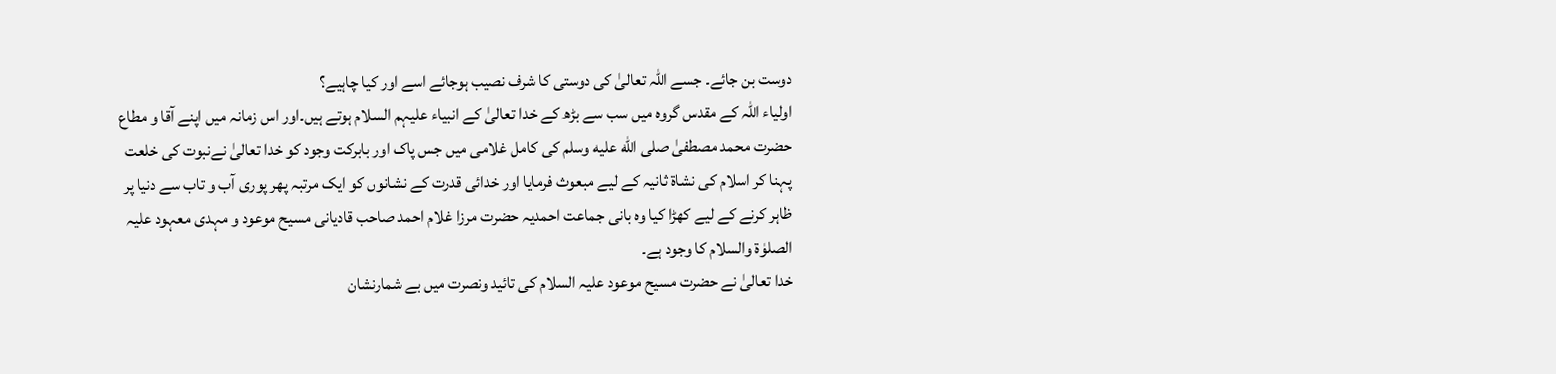دوست بن جائے۔ جسے اللہ تعالیٰ کی دوستی کا شرف نصیب ہوجائے اسے اور کیا چاہیے؟
اولیاء اللہ کے مقدس گروہ میں سب سے بڑھ کے خدا تعالیٰ کے انبیاء علیہم السلام ہوتے ہیں۔اور اس زمانہ میں اپنے آقا و مطاع حضرت محمد مصطفیٰ صلى الله عليه وسلم کی کامل غلامی میں جس پاک اور بابرکت وجود کو خدا تعالیٰ نےنبوت کی خلعت پہنا کر اسلام کی نشاۃ ثانیہ کے لیے مبعوث فرمایا اور خدائی قدرت کے نشانوں کو ایک مرتبہ پھر پوری آب و تاب سے دنیا پر ظاہر کرنے کے لیے کھڑا کیا وہ بانی جماعت احمدیہ حضرت مرزا غلام احمد صاحب قادیانی مسیح موعود و مہدی معہود علیہ الصلوٰۃ والسلام کا وجود ہے۔
خدا تعالیٰ نے حضرت مسیح موعود علیہ السلام کی تائید ونصرت میں بے شمارنشان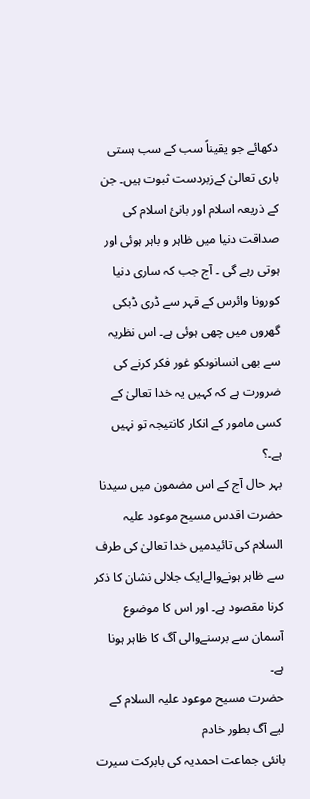دکھائے جو یقیناً سب کے سب ہستی باری تعالیٰ کےزبردست ثبوت ہیں۔ جن کے ذریعہ اسلام اور بانیٔ اسلام کی صداقت دنیا میں ظاہر و باہر ہوئی اور ہوتی رہے گی ۔ آج جب کہ ساری دنیا کورونا وائرس کے قہر سے ڈری ڈبکی گھروں میں چھی ہوئی ہے۔ اس نظریہ سے بھی انسانوںکو غور فکر کرنے کی ضرورت ہے کہ کہیں یہ خدا تعالیٰ کے کسی مامور کے انکار کانتیجہ تو نہیں ہے۔؟
بہر حال آج کے اس مضمون میں سیدنا حضرت اقدس مسیح موعود علیہ السلام کی تائیدمیں خدا تعالیٰ کی طرف سے ظاہر ہونےوالےایک جلالی نشان کا ذکر کرنا مقصود ہے۔ اور اس کا موضوع آسمان سے برسنےوالی آگ کا ظاہر ہونا ہے۔
حضرت مسیح موعود علیہ السلام کے لیے آگ بطور خادم
بانئی جماعت احمدیہ کی بابرکت سیرت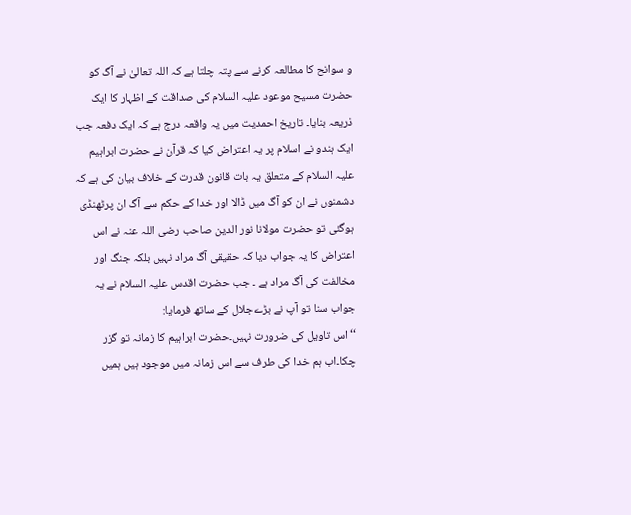و سوانح کا مطالعہ کرنے سے پتہ چلتا ہے کہ اللہ تعالیٰ نے آگ کو حضرت مسیح موعود علیہ السلام کی صداقت کے اظہار کا ایک ذریعہ بنایا۔ تاریخ احمدیت میں یہ واقعہ درج ہے کہ ایک دفعہ جب ایک ہندو نے اسلام پر یہ اعتراض کیا کہ قرآن نے حضرت ابراہیم علیہ السلام کے متعلق یہ بات قانون قدرت کے خلاف بیان کی ہے کہ دشمنوں نے ان کو آگ میں ڈالا اور خدا کے حکم سے آگ ان پرٹھنڈی ہوگئی تو حضرت مولانا نور الدین صاحب رضی اللہ عنہ نے اس اعتراض کا یہ جواب دیا کہ حقیقی آگ مراد نہیں بلکہ جنگ اور مخالفت کی آگ مراد ہے ۔ جب حضرت اقدس علیہ السلام نے یہ جواب سنا تو آپ نے بڑےجلال کے ساتھ فرمایا:
‘‘اس تاویل کی ضرورت نہیں۔حضرت ابراہیم کا زمانہ تو گزر چکا۔اب ہم خدا کی طرف سے اس زمانہ میں موجود ہیں ہمیں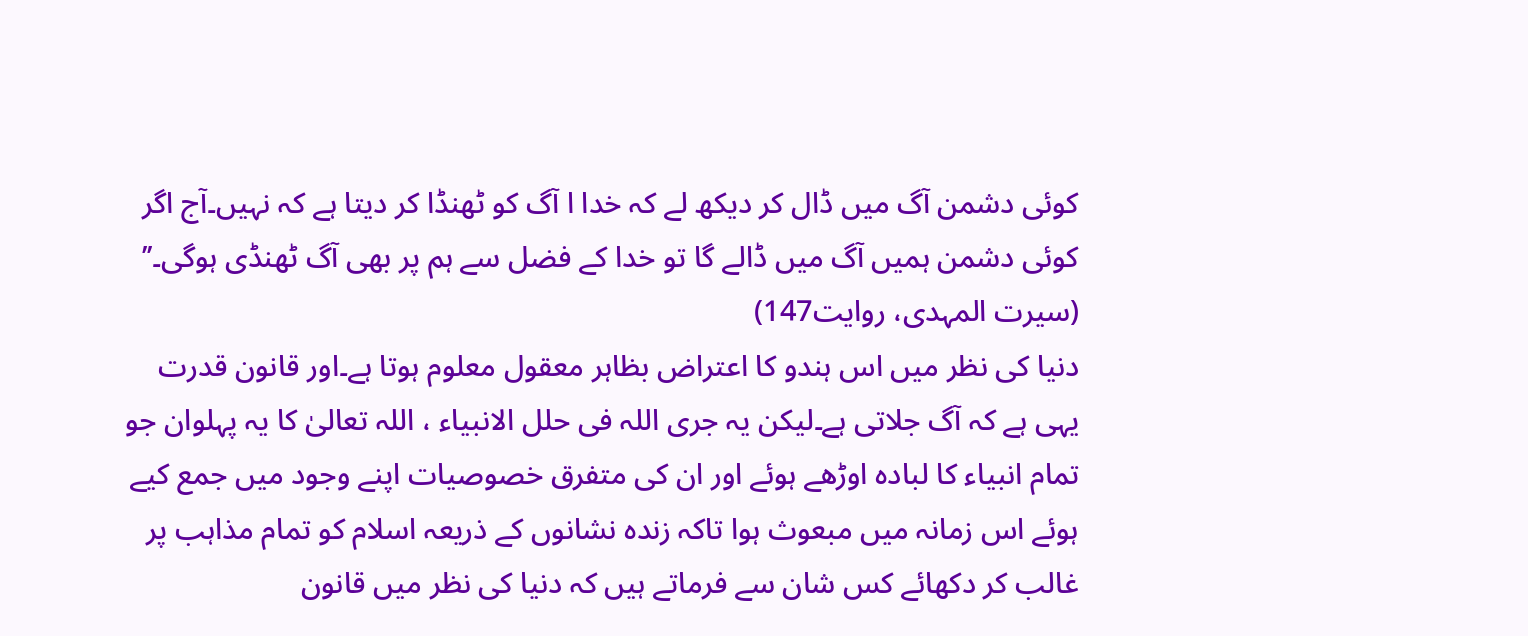کوئی دشمن آگ میں ڈال کر دیکھ لے کہ خدا ا آگ کو ٹھنڈا کر دیتا ہے کہ نہیں۔آج اگر کوئی دشمن ہمیں آگ میں ڈالے گا تو خدا کے فضل سے ہم پر بھی آگ ٹھنڈی ہوگی۔’’
(سیرت المہدی، روایت147)
دنیا کی نظر میں اس ہندو کا اعتراض بظاہر معقول معلوم ہوتا ہے۔اور قانون قدرت یہی ہے کہ آگ جلاتی ہے۔لیکن یہ جری اللہ فی حلل الانبیاء ، اللہ تعالیٰ کا یہ پہلوان جو تمام انبیاء کا لبادہ اوڑھے ہوئے اور ان کی متفرق خصوصیات اپنے وجود میں جمع کیے ہوئے اس زمانہ میں مبعوث ہوا تاکہ زندہ نشانوں کے ذریعہ اسلام کو تمام مذاہب پر غالب کر دکھائے کس شان سے فرماتے ہیں کہ دنیا کی نظر میں قانون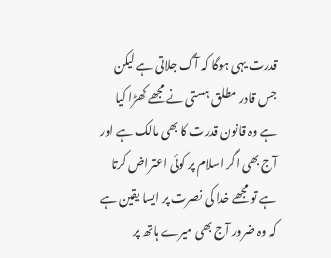قدرت یہی ہوگا کہ آگ جلاتی ہے لیکن جس قادر مطلق ہستی نے مجھے کھڑا کیا ہے وہ قانون قدرت کا بھی مالک ہے اور آج بھی اگر اسلام پر کوئی اعتراض کرتا ہے تو مجھے خدا کی نصرت پر ایسا یقین ہے کہ وہ ضرور آج بھی میرے ہاتھ پر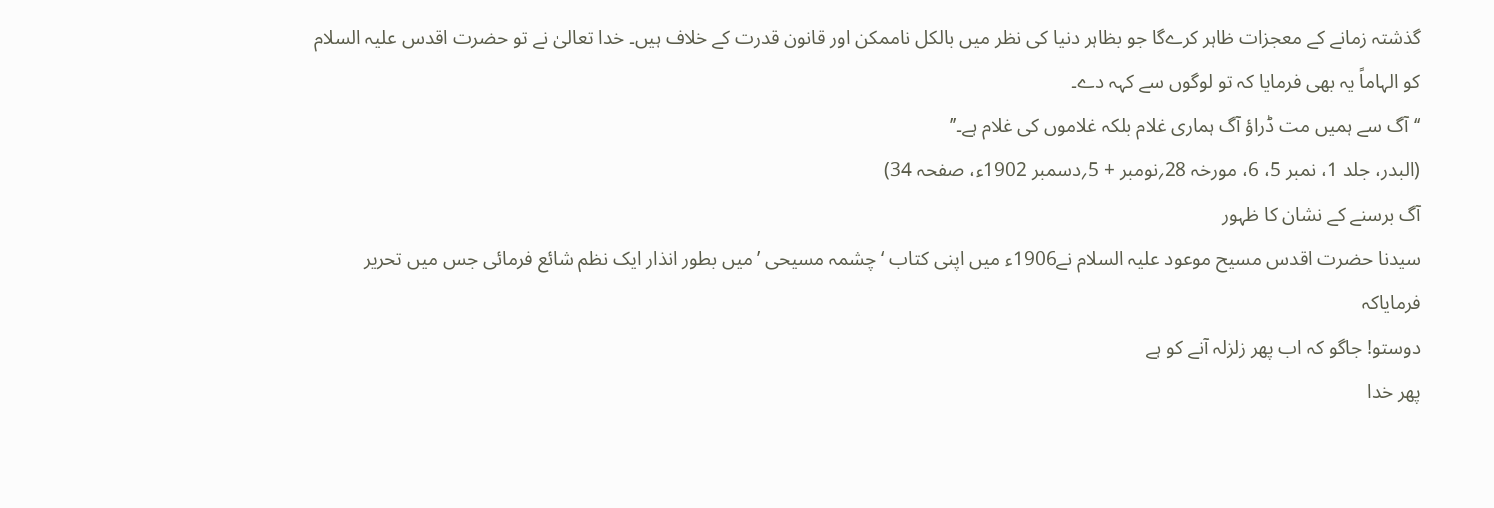گذشتہ زمانے کے معجزات ظاہر کرےگا جو بظاہر دنیا کی نظر میں بالکل ناممکن اور قانون قدرت کے خلاف ہیں۔ خدا تعالیٰ نے تو حضرت اقدس علیہ السلام کو الہاماً یہ بھی فرمایا کہ تو لوگوں سے کہہ دے۔
‘‘آگ سے ہمیں مت ڈراؤ آگ ہماری غلام بلکہ غلاموں کی غلام ہے۔’’
(البدر، جلد 1، نمبر 5، 6، مورخہ 28؍نومبر + 5؍دسمبر 1902ء، صفحہ 34)
آگ برسنے کے نشان کا ظہور
سیدنا حضرت اقدس مسیح موعود علیہ السلام نے1906ء میں اپنی کتاب ‘چشمہ مسیحی ’میں بطور انذار ایک نظم شائع فرمائی جس میں تحریر فرمایاکہ
دوستو! جاگو کہ اب پھر زلزلہ آنے کو ہے
پھر خدا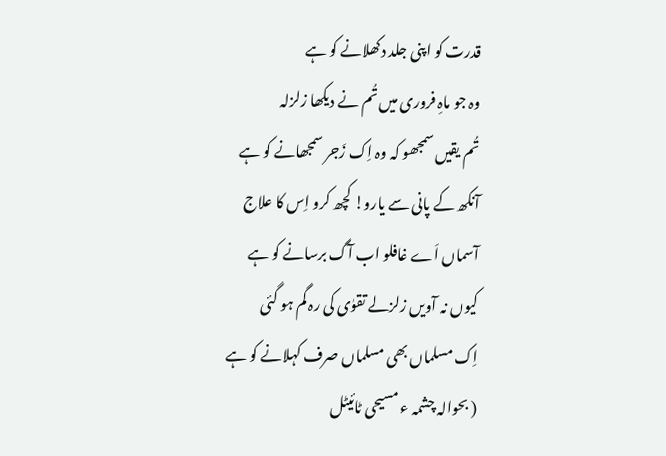قدرت کو اپنی جلد دکھلانے کو ہے
وہ جو ماہِ فروری میں تُم نے دیکھا زلزلہ
تُم یقیں سمجھو کہ وہ اِک زَجر سمجھانے کو ہے
آنکھ کے پانی سے یارو! کچھ کرو اِس کا علاج
آسماں اَے غافلو اب آگ برسانے کو ہے
کیوں نہ آویں زلزلے تقوٰی کی رہ گم ہو گئی
اِک مسلماں بھی مسلماں صرف کہلانے کو ہے
( بحوالہ چشمہ ء مسیحی ٹائیٹل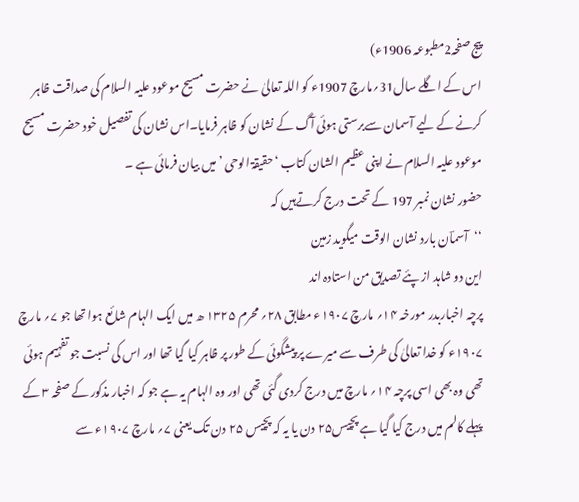پیج صفحہ2مطبوعہ 1906ء)
اس کے اگلے سال31؍مارچ 1907ء کو اللہ تعالیٰ نے حضرت مسیح موعود علیہ السلام کی صداقت ظاہر کرنے کے لیے آسمان سےبرستی ہوئی آگ کے نشان کو ظاہر فرمایا۔اس نشان کی تفصیل خود حضرت مسیح موعود علیہ السلام نے اپنی عظیم الشان کتاب ‘حقیقۃ الوحی ’میں بیان فرمائی ہے ۔
حضور نشان نمبر 197 کے تحت درج کرتےہیں کہ
‘‘آسماؔن بارد نشان الوقت میگوید زمین
این دو شاہد از پئے تصدیق من استادہ اند
پرچہ اخباربدر مورخہ ۱۴؍ مارچ ۱۹۰۷ء مطابق ۲۸؍ محرم ۱۳۲۵ ھ میں ایک الہام شائع ہوا تھا جو ۷؍ مارچ ۱۹۰۷ء کو خدا تعالیٰ کی طرف سے میرے پر پیشگوئی کے طور پر ظاہر کیا گیا تھا اور اس کی نسبت جو تفہیم ہوئی تھی وہ بھی اسی پرچہ ۱۴؍ مارچ میں درج کردی گئی تھی اور وہ الہام یہ ہے جو کہ اخبار مذکور کے صفحہ ۳ کے پہلے کالم میں درج کیا گیا ہے پچیس۲۵ دن یا یہ کہ پچیس ۲۵ دن تک یعنی ۷؍ مارچ ۱۹۰۷ء سے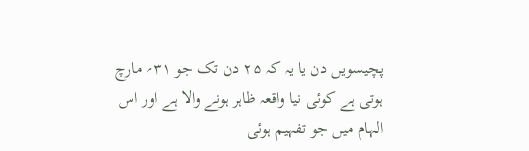پچیسویں دن یا یہ کہ ۲۵ دن تک جو ۳۱؍ مارچ ہوتی ہے کوئی نیا واقعہ ظاہر ہونے والا ہے اور اس الہام میں جو تفہیم ہوئی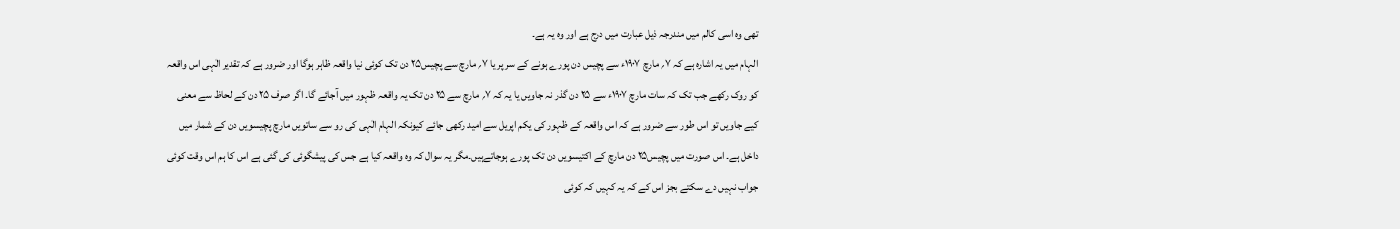تھی وہ اسی کالم میں مندرجہ ذیل عبارت میں درج ہے اور وہ یہ ہے۔
الہام میں یہ اشارہ ہے کہ ۷؍ مارچ ۱۹۰۷ء سے پچیس دن پورے ہونے کے سر پر یا ۷؍ مارچ سے پچیس۲۵ دن تک کوئی نیا واقعہ ظاہر ہوگا اور ضرور ہے کہ تقدیر الٰہی اس واقعہ کو روک رکھے جب تک کہ سات مارچ ۱۹۰۷ء سے ۲۵ دن گذر نہ جاویں یا یہ کہ ۷؍ مارچ سے ۲۵ دن تک یہ واقعہ ظہور میں آجائے گا۔ اگر صرف ۲۵ دن کے لحاظ سے معنی کیے جاویں تو اس طور سے ضرور ہے کہ اس واقعہ کے ظہور کی یکم اپریل سے امید رکھی جائے کیونکہ الہام الٰہی کی رو سے ساتویں مارچ پچیسویں دن کے شمار میں داخل ہے۔ اس صورت میں پچیس۲۵ دن مارچ کے اکتیسویں دن تک پورے ہوجاتےہیں۔مگر یہ سوال کہ وہ واقعہ کیا ہے جس کی پیشگوئی کی گئی ہے اس کا ہم اس وقت کوئی جواب نہیں دے سکتے بجز اس کے کہ یہ کہیں کہ کوئی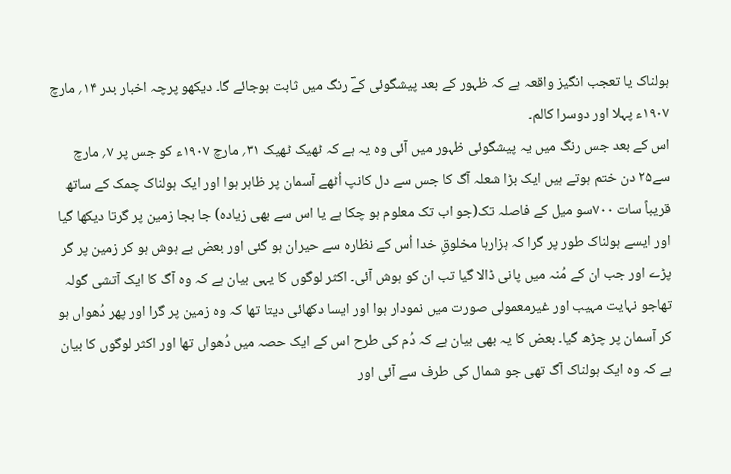ہولناک یا تعجب انگیز واقعہ ہے کہ ظہور کے بعد پیشگوئی کےؔ رنگ میں ثابت ہوجائے گا۔ دیکھو پرچہ اخبار بدر ۱۴؍ مارچ ۱۹۰۷ء پہلا اور دوسرا کالم۔
اس کے بعد جس رنگ میں یہ پیشگوئی ظہور میں آئی وہ یہ ہے کہ ٹھیک ٹھیک ۳۱؍ مارچ ۱۹۰۷ء کو جس پر ۷؍ مارچ سے۲۵ دن ختم ہوتے ہیں ایک بڑا شعلہ آگ کا جس سے دل کانپ اُٹھے آسمان پر ظاہر ہوا اور ایک ہولناک چمک کے ساتھ قریباً سات ۷۰۰سو میل کے فاصلہ تک(جو اب تک معلوم ہو چکا ہے یا اس سے بھی زیادہ) جا بجا زمین پر گرتا دیکھا گیا اور ایسے ہولناک طور پر گرا کہ ہزارہا مخلوقِ خدا اُس کے نظارہ سے حیران ہو گئی اور بعض بے ہوش ہو کر زمین پر گر پڑے اور جب ان کے مُنہ میں پانی ڈالا گیا تب ان کو ہوش آئی۔ اکثر لوگوں کا یہی بیان ہے کہ وہ آگ کا ایک آتشی گولہ تھاجو نہایت مہیب اور غیرمعمولی صورت میں نمودار ہوا اور ایسا دکھائی دیتا تھا کہ وہ زمین پر گرا اور پھر دُھواں ہو کر آسمان پر چڑھ گیا۔ بعض کا یہ بھی بیان ہے کہ دُم کی طرح اس کے ایک حصہ میں دُھواں تھا اور اکثر لوگوں کا بیان ہے کہ وہ ایک ہولناک آگ تھی جو شمال کی طرف سے آئی اور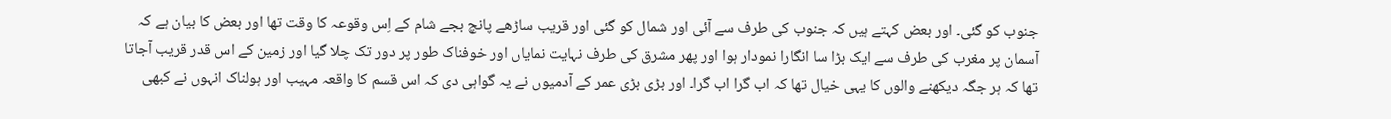جنوب کو گئی۔ اور بعض کہتے ہیں کہ جنوب کی طرف سے آئی اور شمال کو گئی اور قریب ساڑھے پانچ بجے شام کے اِس وقوعہ کا وقت تھا اور بعض کا بیان ہے کہ آسمان پر مغرب کی طرف سے ایک بڑا سا انگارا نمودار ہوا اور پھر مشرق کی طرف نہایت نمایاں اور خوفناک طور پر دور تک چلا گیا اور زمین کے اس قدر قریب آجاتا تھا کہ ہر جگہ دیکھنے والوں کا یہی خیال تھا کہ اب گرا اب گرا۔ اور بڑی بڑی عمر کے آدمیوں نے یہ گواہی دی کہ اس قسم کا واقعہ مہیب اور ہولناک انہوں نے کبھی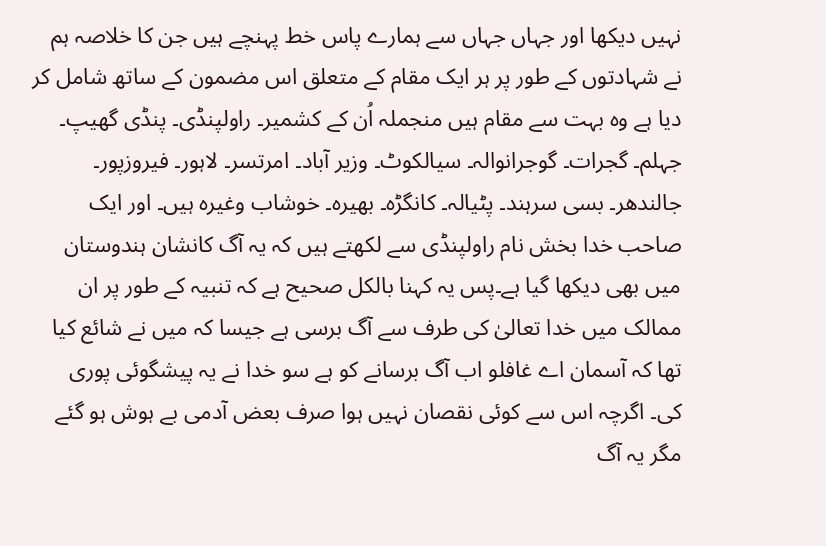نہیں دیکھا اور جہاں جہاں سے ہمارے پاس خط پہنچے ہیں جن کا خلاصہ ہم نے شہادتوں کے طور پر ہر ایک مقام کے متعلق اس مضمون کے ساتھ شامل کر دیا ہے وہ بہت سے مقام ہیں منجملہ اُن کے کشمیر۔ راولپنڈی۔ پنڈی گھیپ۔ جہلم۔ گجرات۔ گوجرانوالہ۔ سیالکوٹ۔ وزیر آباد۔ امرتسر۔ لاہور۔ فیروزپور۔ جالندھر۔ بسی سرہند۔ پٹیالہ۔ کانگڑہ۔ بھیرہ۔ خوشاب وغیرہ ہیں۔ اور ایک صاحب خدا بخش نام راولپنڈی سے لکھتے ہیں کہ یہ آگ کانشان ہندوستان میں بھی دیکھا گیا ہے۔پس یہ کہنا بالکل صحیح ہے کہ تنبیہ کے طور پر ان ممالک میں خدا تعالیٰ کی طرف سے آگ برسی ہے جیسا کہ میں نے شائع کیا تھا کہ آسمان اے غافلو اب آگ برسانے کو ہے سو خدا نے یہ پیشگوئی پوری کی۔ اگرچہ اس سے کوئی نقصان نہیں ہوا صرف بعض آدمی بے ہوش ہو گئے مگر یہ آگ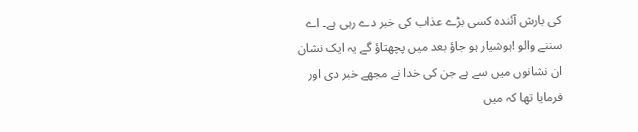کی بارش آئندہ کسی بڑے عذاب کی خبر دے رہی ہے۔ اے سننے والو !ہوشیار ہو جاؤ بعد میں پچھتاؤ گے یہ ایک نشان ان نشانوں میں سے ہے جن کی خدا نے مجھے خبر دی اور فرمایا تھا کہ میں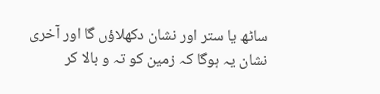ساٹھ یا ستر اور نشان دکھلاؤں گا اور آخری نشان یہ ہوگا کہ زمین کو تہ و بالا کر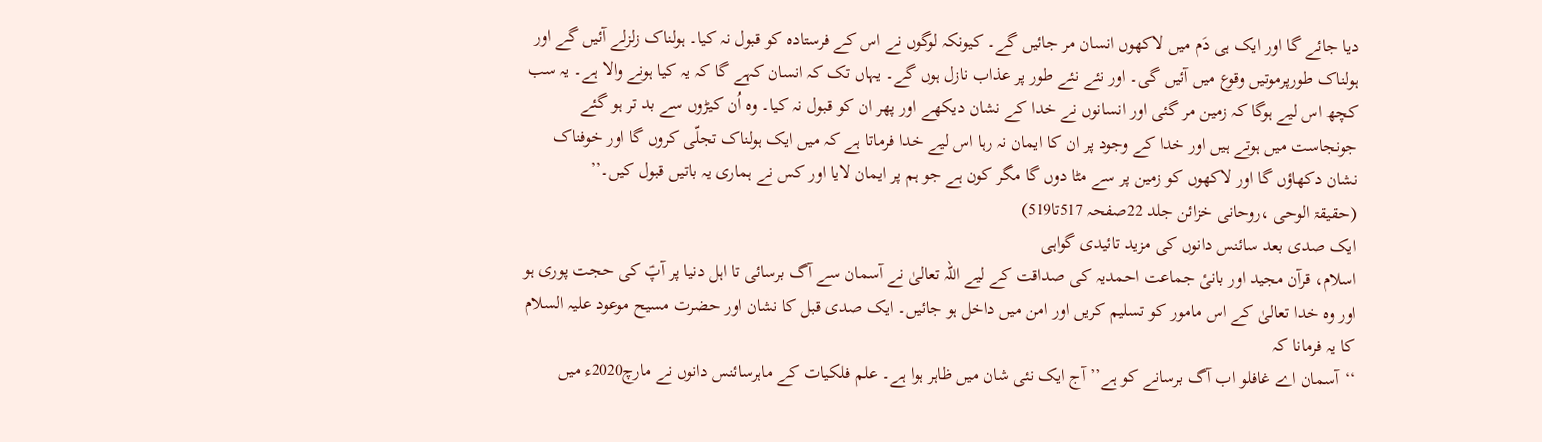دیا جائے گا اور ایک ہی دَم میں لاکھوں انسان مر جائیں گے۔ کیونکہ لوگوں نے اس کے فرستادہ کو قبول نہ کیا۔ ہولناک زلزلے آئیں گے اور ہولناک طورپرموتیں وقوع میں آئیں گی۔ اور نئے نئے طور پر عذاب نازل ہوں گے۔ یہاں تک کہ انسان کہے گا کہ یہ کیا ہونے والا ہے۔ یہ سب کچھ اس لیے ہوگا کہ زمین مر گئی اور انسانوں نے خدا کے نشان دیکھے اور پھر ان کو قبول نہ کیا۔ وہ اُن کیڑوں سے بد تر ہو گئے جونجاست میں ہوتے ہیں اور خدا کے وجود پر ان کا ایمان نہ رہا اس لیے خدا فرماتا ہے کہ میں ایک ہولناک تجلّی کروں گا اور خوفناک نشان دکھاؤں گا اور لاکھوں کو زمین پر سے مٹا دوں گا مگر کون ہے جو ہم پر ایمان لایا اور کس نے ہماری یہ باتیں قبول کیں۔’’
(حقیقۃ الوحی ،روحانی خزائن جلد 22صفحہ 517تا519)
ایک صدی بعد سائنس دانوں کی مزید تائیدی گواہی
اسلام، قرآن مجید اور بانیٔ جماعت احمدیہ کی صداقت کے لیے اللہ تعالیٰ نے آسمان سے آگ برسائی تا اہل دنیا پر آپؑ کی حجت پوری ہو اور وہ خدا تعالیٰ کے اس مامور کو تسلیم کریں اور امن میں داخل ہو جائیں۔ ایک صدی قبل کا نشان اور حضرت مسیح موعود علیہ السلام کا یہ فرمانا کہ
‘‘آسمان اے غافلو اب آگ برسانے کو ہے’’ آج ایک نئی شان میں ظاہر ہوا ہے۔ علم فلکیات کے ماہرسائنس دانوں نے مارچ2020ء میں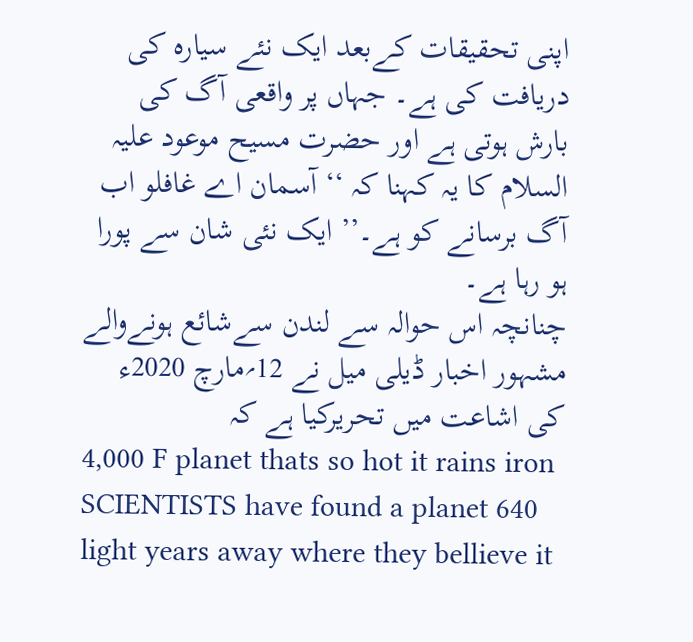اپنی تحقیقات کےبعد ایک نئے سیارہ کی دریافت کی ہے۔ جہاں پر واقعی آگ کی بارش ہوتی ہے اور حضرت مسیح موعود علیہ السلام کا یہ کہنا کہ ‘‘آسمان اے غافلو اب آگ برسانے کو ہے۔’’ ایک نئی شان سے پورا ہو رہا ہے۔
چنانچہ اس حوالہ سے لندن سےشائع ہونےوالے مشہور اخبار ڈیلی میل نے 12؍مارچ 2020ء کی اشاعت میں تحریرکیا ہے کہ
4,000 F planet thats so hot it rains iron
SCIENTISTS have found a planet 640 light years away where they bellieve it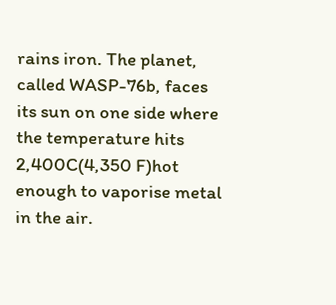rains iron. The planet, called WASP-76b, faces its sun on one side where the temperature hits 2,400C(4,350 F)hot enough to vaporise metal in the air.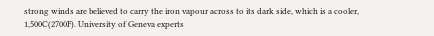strong winds are believed to carry the iron vapour across to its dark side, which is a cooler, 1,500C(2700F). University of Geneva experts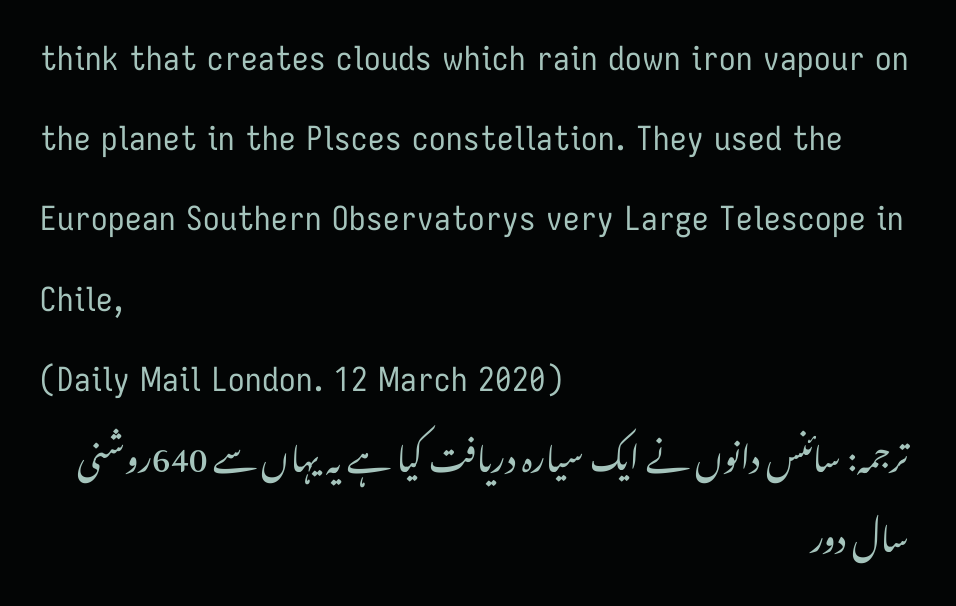think that creates clouds which rain down iron vapour on the planet in the Plsces constellation. They used the European Southern Observatorys very Large Telescope in Chile,
(Daily Mail London. 12 March 2020)
ترجمہ: سائنس دانوں نے ایک سیارہ دریافت کیا ہے یہ یہاں سے 640روشنی سال دور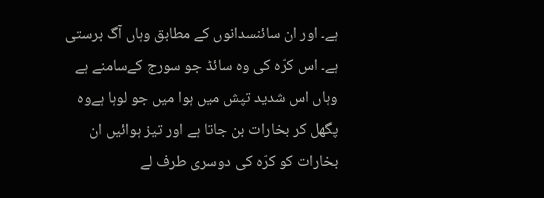ہے۔ اور ان سائنسدانوں کے مطابق وہاں آگ برستی ہے۔ اس کرّہ کی وہ سائڈ جو سورج کےسامنے ہے وہاں اس شدید تپش میں ہوا میں جو لوہا ہےوہ پگھل کر بخارات بن جاتا ہے اور تیز ہوائیں ان بخارات کو کرّہ کی دوسری طرف لے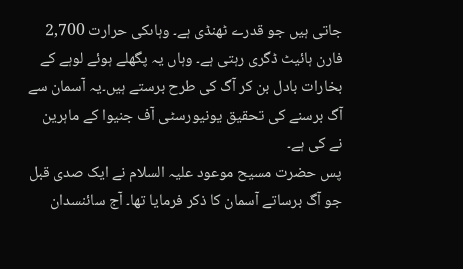جاتی ہیں جو قدرے ٹھنڈی ہے۔ وہاںکی حرارت 2,700 فارن ہائیٹ ڈگری رہتی ہے۔ وہاں یہ پگھلے ہوئے لوہے کے بخارات بادل بن کر آگ کی طرح برستے ہیں۔یہ آسمان سے آگ برسنے کی تحقیق یونیورسٹی آف جنیوا کے ماہرین نے کی ہے۔
پس حضرت مسیح موعود علیہ السلام نے ایک صدی قبل جو آگ برساتے آسمان کا ذکر فرمایا تھا۔ آج سائنسدان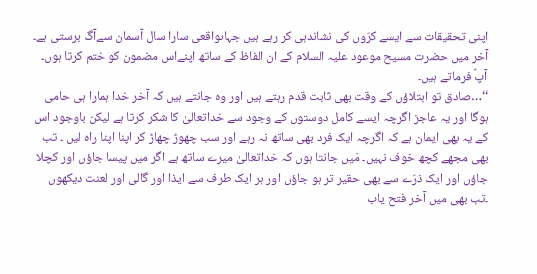اپنی تحقیقات سے ایسے کرّوں کی نشاندہی کر رہے ہیں جہاںواقعی سارا سال آسمان سےآگ برستی ہے۔
آخر میں حضرت مسیح موعود علیہ السلام کے ان الفاظ کے ساتھ اپنےاس مضمون کو ختم کرتا ہوں۔ آپؑ فرماتے ہیں۔
‘‘…صادق تو ابتلاؤں کے وقت بھی ثابت قدم رہتے ہیں اور وہ جانتے ہیں کہ آخر خدا ہمارا ہی حامی ہوگا اور یہ عاجز اگرچہ ایسے کامل دوستوں کے وجود سے خداتعالیٰ کا شکر کرتا ہے لیکن باوجود اس کے یہ بھی ایمان ہے کہ اگرچہ ایک فرد بھی ساتھ نہ رہے اور سب چھوڑ چھاڑ کر اپنا اپنا راہ لیں ۔ تب بھی مجھے کچھ خوف نہیں۔ مَیں جانتا ہوں کہ خداتعالیٰ میرے ساتھ ہے اگر میں پیسا جاؤں اور کچلا جاؤں اور ایک ذرّے سے بھی حقیر تر ہو جاؤں اور ہر ایک طرف سے ایذا اور گالی اور لعنت دیکھوں ۔تب بھی میں آخر فتح یاب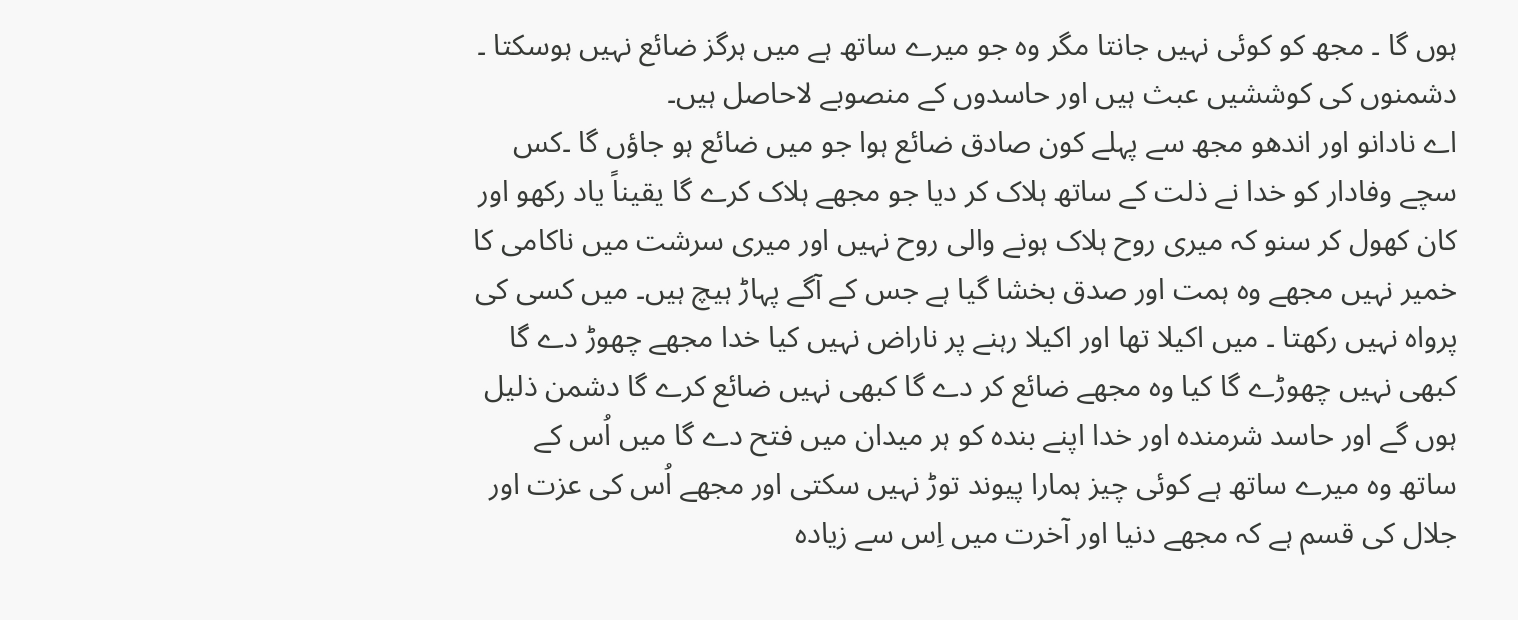ہوں گا ۔ مجھ کو کوئی نہیں جانتا مگر وہ جو میرے ساتھ ہے میں ہرگز ضائع نہیں ہوسکتا ۔ دشمنوں کی کوششیں عبث ہیں اور حاسدوں کے منصوبے لاحاصل ہیں۔
اے نادانو اور اندھو مجھ سے پہلے کون صادق ضائع ہوا جو میں ضائع ہو جاؤں گا ۔کس سچے وفادار کو خدا نے ذلت کے ساتھ ہلاک کر دیا جو مجھے ہلاک کرے گا یقیناً یاد رکھو اور کان کھول کر سنو کہ میری روح ہلاک ہونے والی روح نہیں اور میری سرشت میں ناکامی کا خمیر نہیں مجھے وہ ہمت اور صدق بخشا گیا ہے جس کے آگے پہاڑ ہیچ ہیں۔ میں کسی کی پرواہ نہیں رکھتا ۔ میں اکیلا تھا اور اکیلا رہنے پر ناراض نہیں کیا خدا مجھے چھوڑ دے گا کبھی نہیں چھوڑے گا کیا وہ مجھے ضائع کر دے گا کبھی نہیں ضائع کرے گا دشمن ذلیل ہوں گے اور حاسد شرمندہ اور خدا اپنے بندہ کو ہر میدان میں فتح دے گا میں اُس کے ساتھ وہ میرے ساتھ ہے کوئی چیز ہمارا پیوند توڑ نہیں سکتی اور مجھے اُس کی عزت اور جلال کی قسم ہے کہ مجھے دنیا اور آخرت میں اِس سے زیادہ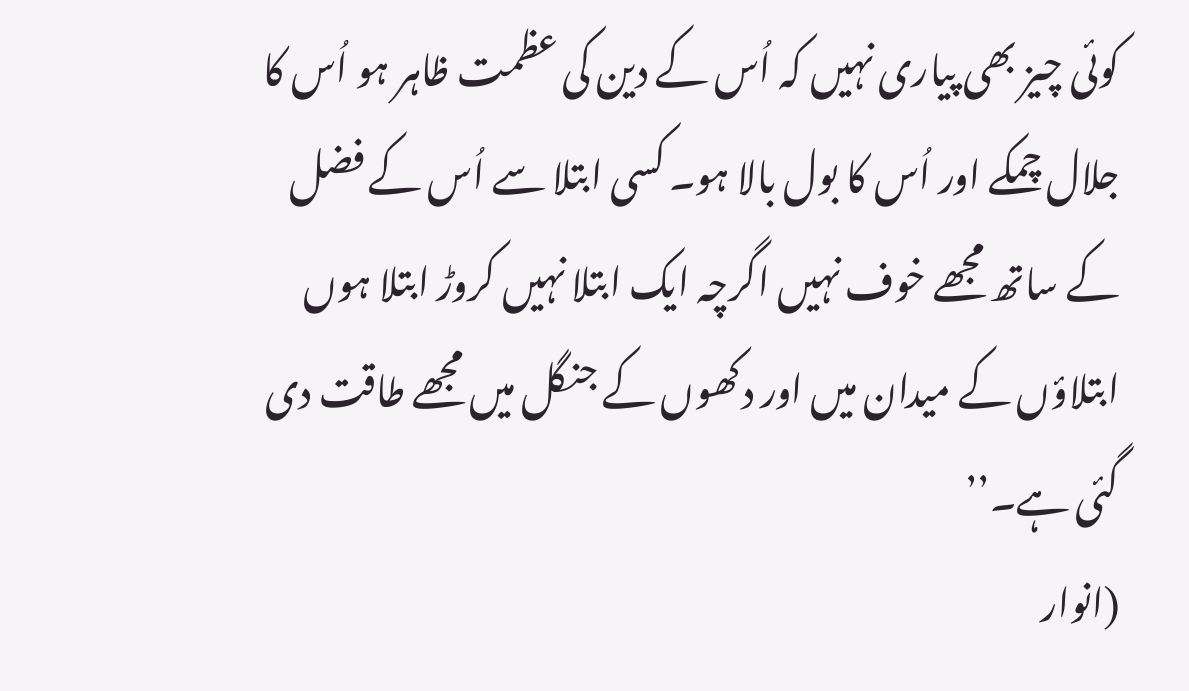کوئی چیز بھی پیاری نہیں کہ اُس کے دین کی عظمت ظاہر ہو اُس کا جلال چمکے اور اُس کا بول بالا ہو۔ کسی ابتلا سے اُس کے فضل کے ساتھ مجھے خوف نہیں اگرچہ ایک ابتلا نہیں کروڑ ابتلا ہوں ابتلاؤں کے میدان میں اور دکھوں کے جنگل میں مجھے طاقت دی گئی ہے۔’’
(انوار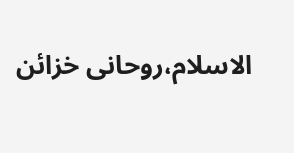الاسلام،روحانی خزائن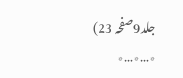جلد9صفحہ 23)
٭…٭…٭